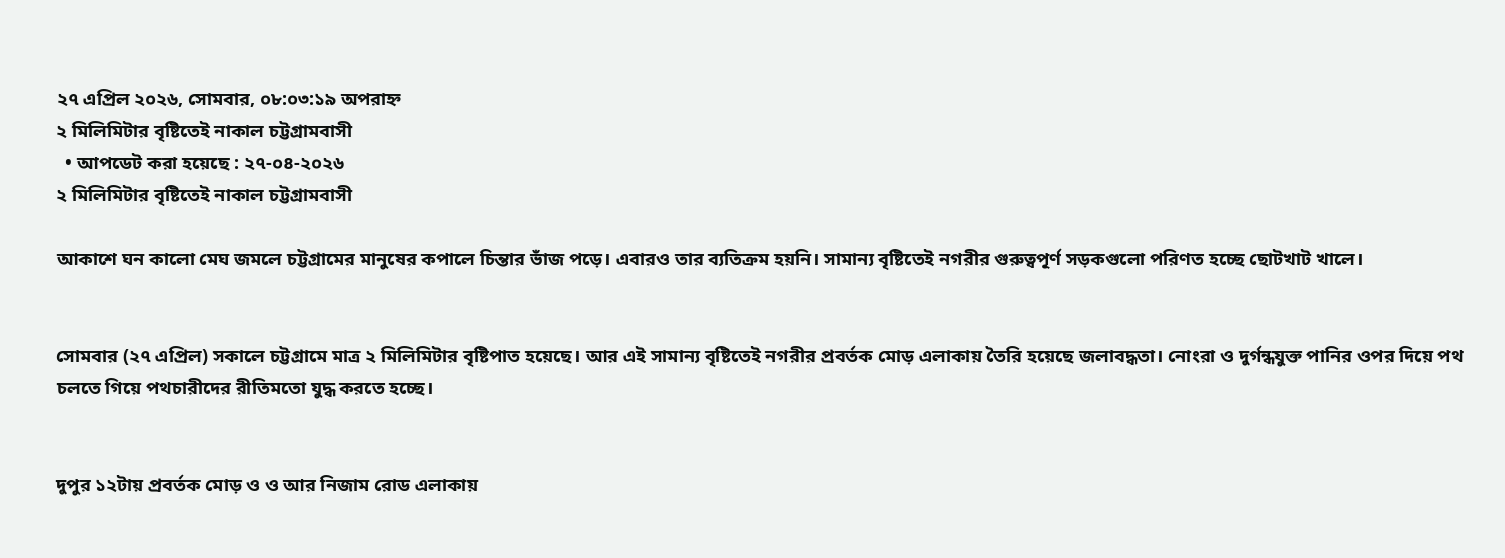২৭ এপ্রিল ২০২৬, সোমবার, ০৮:০৩:১৯ অপরাহ্ন
২ মিলিমিটার বৃষ্টিতেই নাকাল চট্টগ্রামবাসী
  • আপডেট করা হয়েছে : ২৭-০৪-২০২৬
২ মিলিমিটার বৃষ্টিতেই নাকাল চট্টগ্রামবাসী

আকাশে ঘন কালো মেঘ জমলে চট্টগ্রামের মানুষের কপালে চিন্তার ভাঁজ পড়ে। এবারও তার ব্যতিক্রম হয়নি। সামান্য বৃষ্টিতেই নগরীর গুরুত্বপূর্ণ সড়কগুলো পরিণত হচ্ছে ছোটখাট খালে।


সোমবার (২৭ এপ্রিল) সকালে চট্টগ্রামে মাত্র ২ মিলিমিটার বৃষ্টিপাত হয়েছে। আর এই সামান্য বৃষ্টিতেই নগরীর প্রবর্তক মোড় এলাকায় তৈরি হয়েছে জলাবদ্ধতা। নোংরা ও দুর্গন্ধযুক্ত পানির ওপর দিয়ে পথ চলতে গিয়ে পথচারীদের রীতিমতো যুদ্ধ করতে হচ্ছে।


দুপুর ১২টায় প্রবর্তক মোড় ও ও আর নিজাম রোড এলাকায়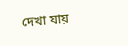দেখা যায়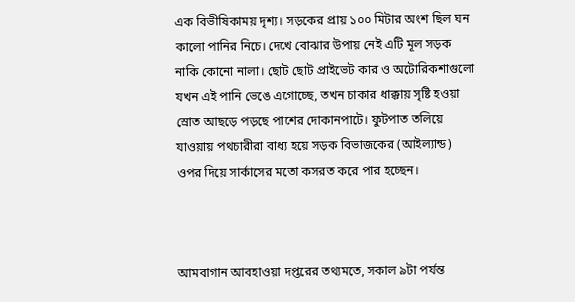এক বিভীষিকাময় দৃশ্য। সড়কের প্রায় ১০০ মিটার অংশ ছিল ঘন কালো পানির নিচে। দেখে বোঝার উপায় নেই এটি মূল সড়ক নাকি কোনো নালা। ছোট ছোট প্রাইভেট কার ও অটোরিকশাগুলো যখন এই পানি ভেঙে এগোচ্ছে, তখন চাকার ধাক্কায় সৃষ্টি হওয়া স্রোত আছড়ে পড়ছে পাশের দোকানপাটে। ফুটপাত তলিয়ে যাওয়ায় পথচারীরা বাধ্য হয়ে সড়ক বিভাজকের (আইল্যান্ড) ওপর দিয়ে সার্কাসের মতো কসরত করে পার হচ্ছেন।



আমবাগান আবহাওয়া দপ্তরের তথ্যমতে, সকাল ৯টা পর্যন্ত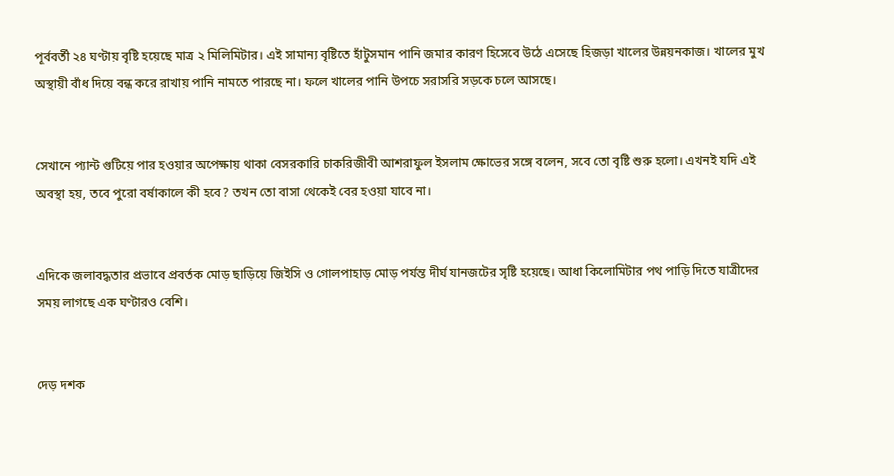পূর্ববর্তী ২৪ ঘণ্টায় বৃষ্টি হয়েছে মাত্র ২ মিলিমিটার। এই সামান্য বৃষ্টিতে হাঁটুসমান পানি জমার কারণ হিসেবে উঠে এসেছে হিজড়া খালের উন্নয়নকাজ। খালের মুখ অস্থায়ী বাঁধ দিয়ে বন্ধ করে রাখায় পানি নামতে পারছে না। ফলে খালের পানি উপচে সরাসরি সড়কে চলে আসছে।


সেখানে প্যান্ট গুটিয়ে পার হওয়ার অপেক্ষায় থাকা বেসরকারি চাকরিজীবী আশরাফুল ইসলাম ক্ষোভের সঙ্গে বলেন, সবে তো বৃষ্টি শুরু হলো। এখনই যদি এই অবস্থা হয়, তবে পুরো বর্ষাকালে কী হবে? তখন তো বাসা থেকেই বের হওয়া যাবে না।


এদিকে জলাবদ্ধতার প্রভাবে প্রবর্তক মোড় ছাড়িয়ে জিইসি ও গোলপাহাড় মোড় পর্যন্ত দীর্ঘ যানজটের সৃষ্টি হয়েছে। আধা কিলোমিটার পথ পাড়ি দিতে যাত্রীদের সময় লাগছে এক ঘণ্টারও বেশি।


দেড় দশক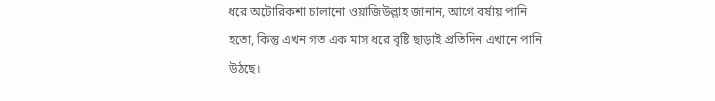ধরে অটোরিকশা চালানো ওয়াজিউল্লাহ জানান, আগে বর্ষায় পানি হতো, কিন্তু এখন গত এক মাস ধরে বৃষ্টি ছাড়াই প্রতিদিন এখানে পানি উঠছে।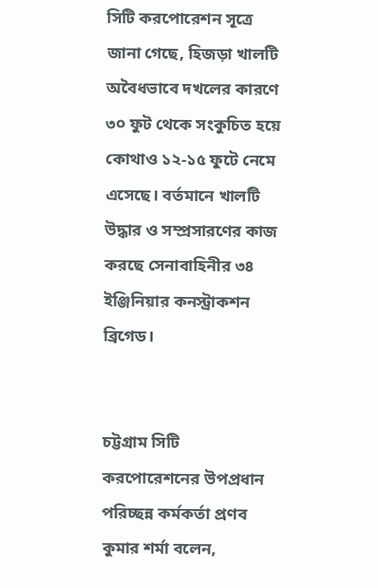সিটি করপোরেশন সূত্রে জানা গেছে, হিজড়া খালটি অবৈধভাবে দখলের কারণে ৩০ ফুট থেকে সংকুচিত হয়ে কোথাও ১২-১৫ ফুটে নেমে এসেছে। বর্তমানে খালটি উদ্ধার ও সম্প্রসারণের কাজ করছে সেনাবাহিনীর ৩৪ ইঞ্জিনিয়ার কনস্ট্রাকশন ব্রিগেড।


চট্টগ্রাম সিটি করপোরেশনের উপপ্রধান পরিচ্ছন্ন কর্মকর্তা প্রণব কুমার শর্মা বলেন,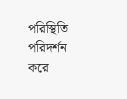পরিস্থিতি পরিদর্শন করে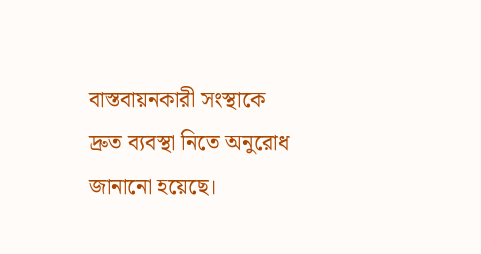বাস্তবায়নকারী সংস্থাকে দ্রুত ব্যবস্থা নিতে অনুরোধ জানানো হয়েছে।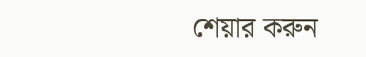শেয়ার করুন